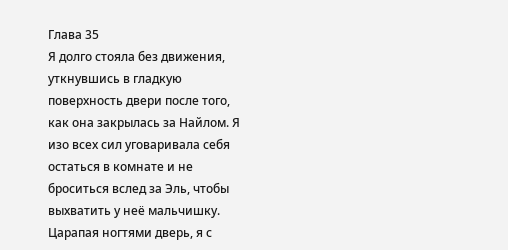Глава 35
Я долго стояла без движения, уткнувшись в гладкую поверхность двери после того, как она закрылась за Найлом. Я изо всех сил уговаривала себя остаться в комнате и не броситься вслед за Эль, чтобы выхватить у неё мальчишку. Царапая ногтями дверь, я с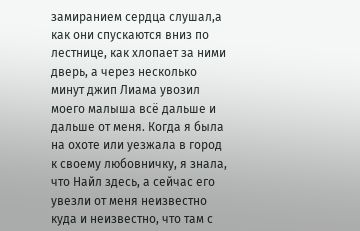замиранием сердца слушал,а как они спускаются вниз по лестнице, как хлопает за ними дверь, а через несколько минут джип Лиама увозил моего малыша всё дальше и дальше от меня. Когда я была на охоте или уезжала в город к своему любовничку, я знала, что Найл здесь, а сейчас его увезли от меня неизвестно куда и неизвестно, что там с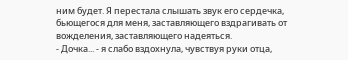ним будет. Я перестала слышать звук его сердечка, бьющегося для меня, заставляющего вздрагивать от вожделения, заставляющего надеяться.
- Дочка... - я слабо вздохнула, чувствуя руки отца,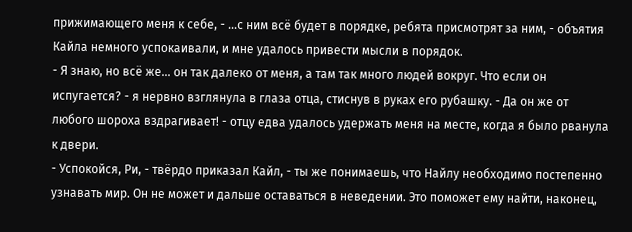прижимающего меня к себе, - ...с ним всё будет в порядке, ребята присмотрят за ним, - объятия Кайла немного успокаивали, и мне удалось привести мысли в порядок.
- Я знаю, но всё же... он так далеко от меня, а там так много людей вокруг. Что если он испугается? - я нервно взглянула в глаза отца, стиснув в руках его рубашку. - Да он же от любого шороха вздрагивает! - отцу едва удалось удержать меня на месте, когда я было рванула к двери.
- Успокойся, Ри, - твёрдо приказал Кайл, - ты же понимаешь, что Найлу необходимо постепенно узнавать мир. Он не может и дальше оставаться в неведении. Это поможет ему найти, наконец,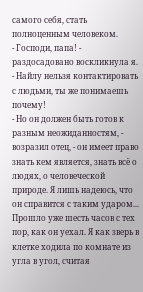самого себя, стать полноценным человеком.
- Господи, папа! - раздосадовано воскликнула я. - Найлу нельзя контактировать с людьми, ты же понимаешь почему!
- Но он должен быть готов к разным неожиданностям, - возразил отец, - он имеет право знать кем является, знать всё о людях, о человеческой природе. Я лишь надеюсь, что он справится с таким ударом...
Прошло уже шесть часов с тех пор, как он уехал. Я как зверь в клетке ходила по комнате из угла в угол, считая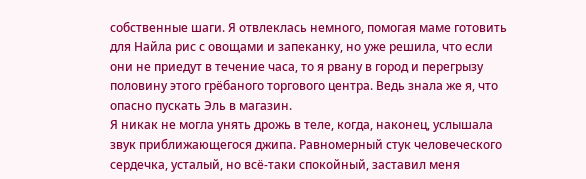собственные шаги. Я отвлеклась немного, помогая маме готовить для Найла рис с овощами и запеканку, но уже решила, что если они не приедут в течение часа, то я рвану в город и перегрызу половину этого грёбаного торгового центра. Ведь знала же я, что опасно пускать Эль в магазин.
Я никак не могла унять дрожь в теле, когда, наконец, услышала звук приближающегося джипа. Равномерный стук человеческого сердечка, усталый, но всё-таки спокойный, заставил меня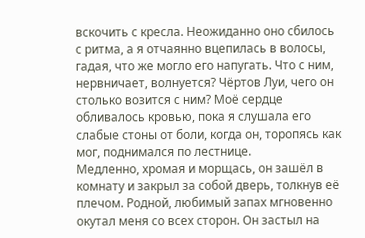вскочить с кресла. Неожиданно оно сбилось с ритма, а я отчаянно вцепилась в волосы, гадая, что же могло его напугать. Что с ним, нервничает, волнуется? Чёртов Луи, чего он столько возится с ним? Моё сердце обливалось кровью, пока я слушала его слабые стоны от боли, когда он, торопясь как мог, поднимался по лестнице.
Медленно, хромая и морщась, он зашёл в комнату и закрыл за собой дверь, толкнув её плечом. Родной, любимый запах мгновенно окутал меня со всех сторон. Он застыл на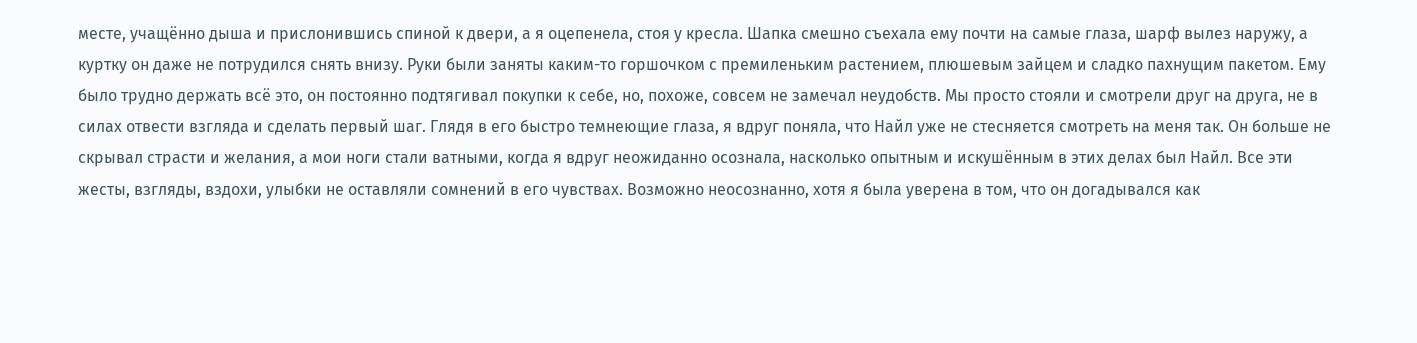месте, учащённо дыша и прислонившись спиной к двери, а я оцепенела, стоя у кресла. Шапка смешно съехала ему почти на самые глаза, шарф вылез наружу, а куртку он даже не потрудился снять внизу. Руки были заняты каким-то горшочком с премиленьким растением, плюшевым зайцем и сладко пахнущим пакетом. Ему было трудно держать всё это, он постоянно подтягивал покупки к себе, но, похоже, совсем не замечал неудобств. Мы просто стояли и смотрели друг на друга, не в силах отвести взгляда и сделать первый шаг. Глядя в его быстро темнеющие глаза, я вдруг поняла, что Найл уже не стесняется смотреть на меня так. Он больше не скрывал страсти и желания, а мои ноги стали ватными, когда я вдруг неожиданно осознала, насколько опытным и искушённым в этих делах был Найл. Все эти жесты, взгляды, вздохи, улыбки не оставляли сомнений в его чувствах. Возможно неосознанно, хотя я была уверена в том, что он догадывался как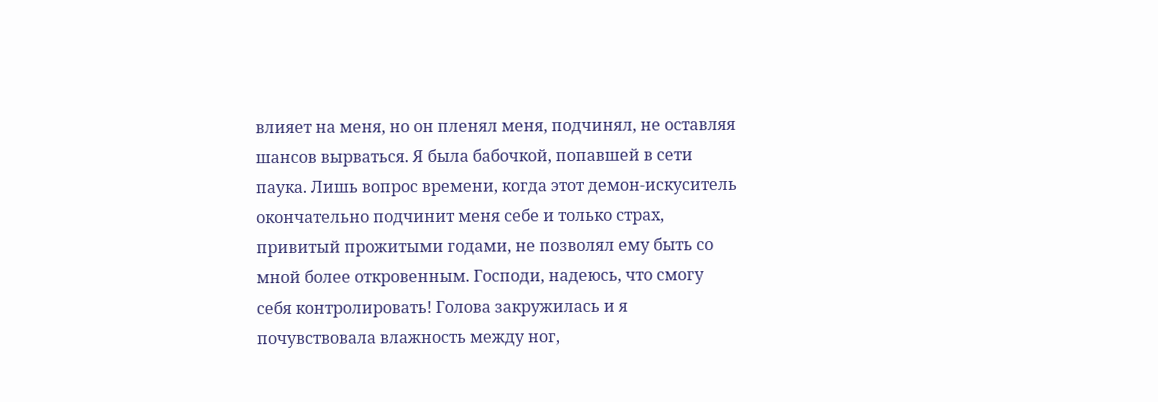влияет на меня, но он пленял меня, подчинял, не оставляя шансов вырваться. Я была бабочкой, попавшей в сети паука. Лишь вопрос времени, когда этот демон-искуситель окончательно подчинит меня себе и только страх, привитый прожитыми годами, не позволял ему быть со мной более откровенным. Господи, надеюсь, что смогу себя контролировать! Голова закружилась и я почувствовала влажность между ног,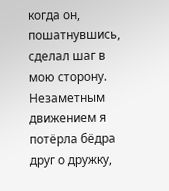когда он, пошатнувшись, сделал шаг в мою сторону. Незаметным движением я потёрла бёдра друг о дружку,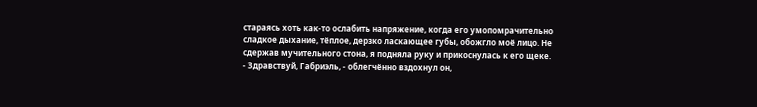стараясь хоть как-то ослабить напряжение, когда его умопомрачительно сладкое дыхание, тёплое, дерзко ласкающее губы, обожгло моё лицо. Не сдержав мучительного стона, я подняла руку и прикоснулась к его щеке.
- Здравствуй, Габриэль, - облегчённо вздохнул он,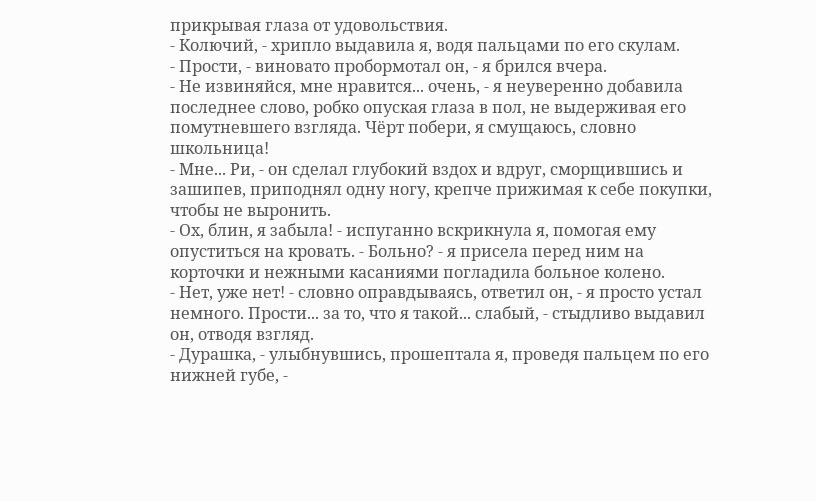прикрывая глаза от удовольствия.
- Колючий, - хрипло выдавила я, водя пальцами по его скулам.
- Прости, - виновато пробормотал он, - я брился вчера.
- Не извиняйся, мне нравится... очень, - я неуверенно добавила последнее слово, робко опуская глаза в пол, не выдерживая его помутневшего взгляда. Чёрт побери, я смущаюсь, словно школьница!
- Мне... Ри, - он сделал глубокий вздох и вдруг, сморщившись и зашипев, приподнял одну ногу, крепче прижимая к себе покупки, чтобы не выронить.
- Ох, блин, я забыла! - испуганно вскрикнула я, помогая ему опуститься на кровать. - Больно? - я присела перед ним на корточки и нежными касаниями погладила больное колено.
- Нет, уже нет! - словно оправдываясь, ответил он, - я просто устал немного. Прости... за то, что я такой... слабый, - стыдливо выдавил он, отводя взгляд.
- Дурашка, - улыбнувшись, прошептала я, проведя пальцем по его нижней губе, -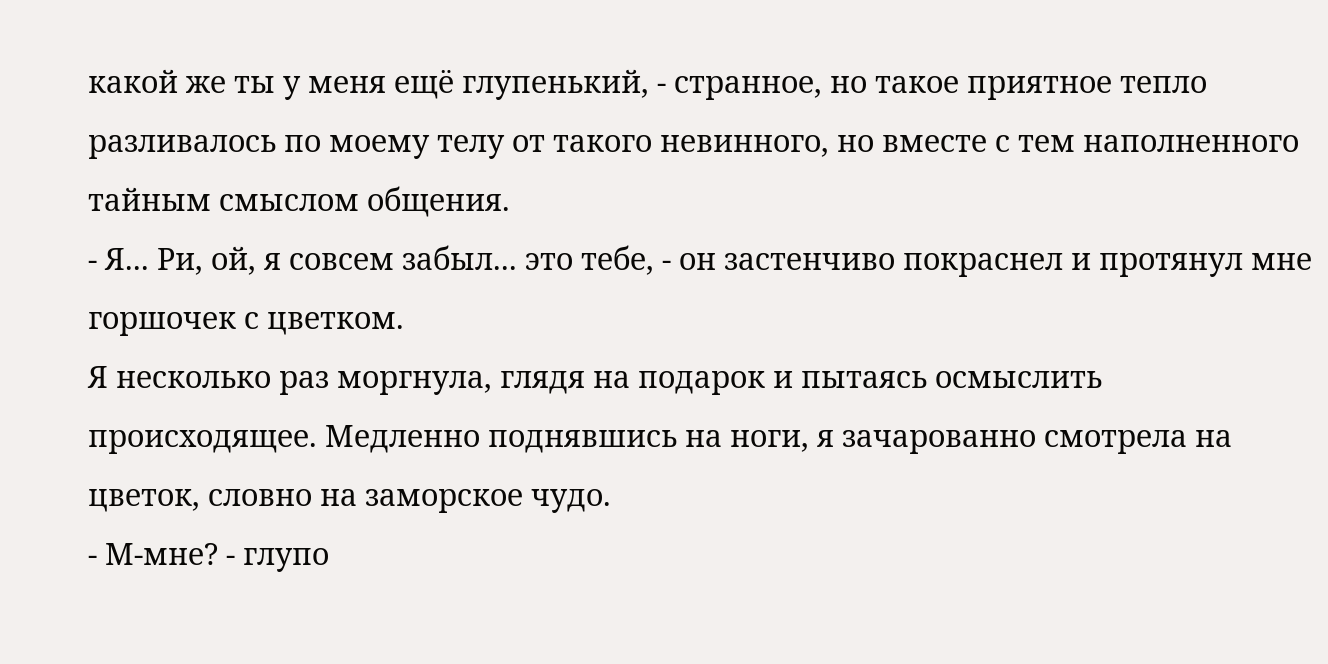какой же ты у меня ещё глупенький, - странное, но такое приятное тепло разливалось по моему телу от такого невинного, но вместе с тем наполненного тайным смыслом общения.
- Я... Ри, ой, я совсем забыл... это тебе, - он застенчиво покраснел и протянул мне горшочек с цветком.
Я несколько раз моргнула, глядя на подарок и пытаясь осмыслить происходящее. Медленно поднявшись на ноги, я зачарованно смотрела на цветок, словно на заморское чудо.
- М-мне? - глупо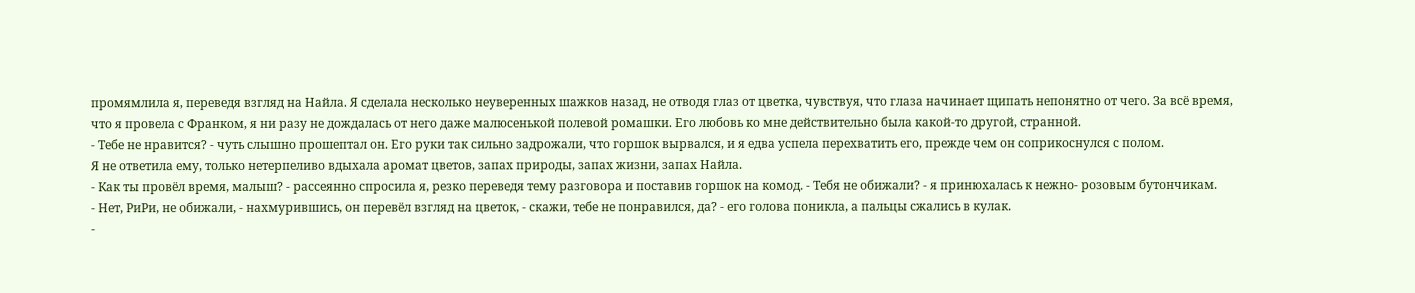промямлила я, переведя взгляд на Найла. Я сделала несколько неуверенных шажков назад, не отводя глаз от цветка, чувствуя, что глаза начинает щипать непонятно от чего. За всё время, что я провела с Франком, я ни разу не дождалась от него даже малюсенькой полевой ромашки. Его любовь ко мне действительно была какой-то другой, странной.
- Тебе не нравится? - чуть слышно прошептал он. Его руки так сильно задрожали, что горшок вырвался, и я едва успела перехватить его, прежде чем он соприкоснулся с полом.
Я не ответила ему, только нетерпеливо вдыхала аромат цветов, запах природы, запах жизни, запах Найла.
- Как ты провёл время, малыш? - рассеянно спросила я, резко переведя тему разговора и поставив горшок на комод. - Тебя не обижали? - я принюхалась к нежно- розовым бутончикам.
- Нет, РиРи, не обижали, - нахмурившись, он перевёл взгляд на цветок, - скажи, тебе не понравился, да? - его голова поникла, а пальцы сжались в кулак.
-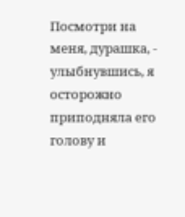Посмотри на меня, дурашка, - улыбнувшись, я осторожно приподняла его голову и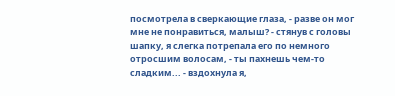посмотрела в сверкающие глаза, - разве он мог мне не понравиться, малыш? - стянув с головы шапку, я слегка потрепала его по немного отросшим волосам, - ты пахнешь чем-то сладким... - вздохнула я,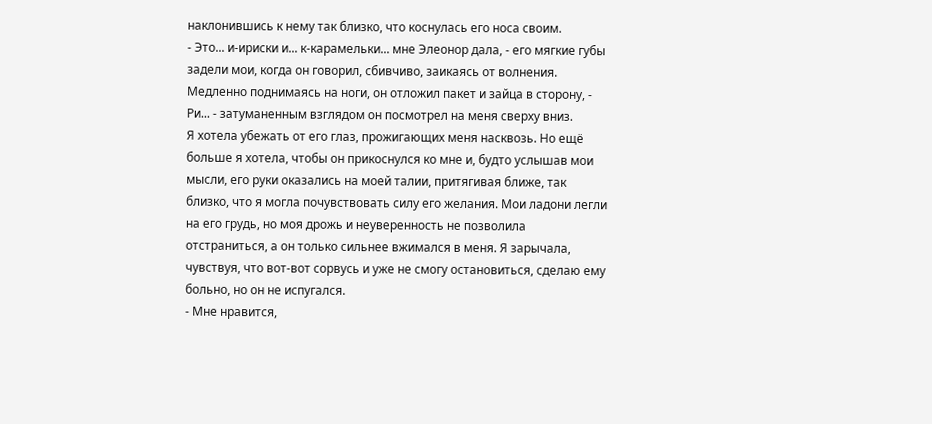наклонившись к нему так близко, что коснулась его носа своим.
- Это... и-ириски и... к-карамельки... мне Элеонор дала, - его мягкие губы задели мои, когда он говорил, сбивчиво, заикаясь от волнения. Медленно поднимаясь на ноги, он отложил пакет и зайца в сторону, - Ри... - затуманенным взглядом он посмотрел на меня сверху вниз.
Я хотела убежать от его глаз, прожигающих меня насквозь. Но ещё больше я хотела, чтобы он прикоснулся ко мне и, будто услышав мои мысли, его руки оказались на моей талии, притягивая ближе, так близко, что я могла почувствовать силу его желания. Мои ладони легли на его грудь, но моя дрожь и неуверенность не позволила отстраниться, а он только сильнее вжимался в меня. Я зарычала, чувствуя, что вот-вот сорвусь и уже не смогу остановиться, сделаю ему больно, но он не испугался.
- Мне нравится,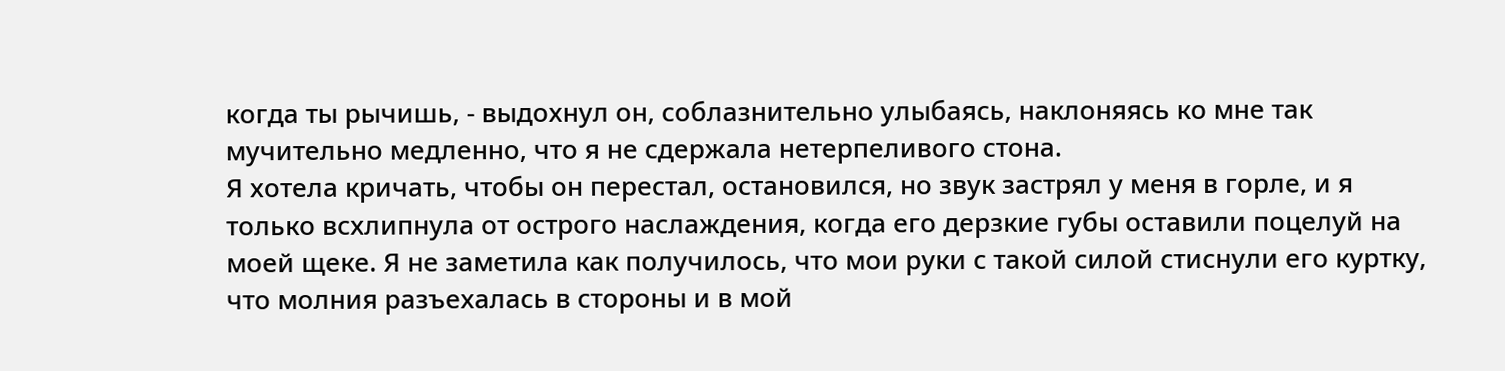когда ты рычишь, - выдохнул он, соблазнительно улыбаясь, наклоняясь ко мне так мучительно медленно, что я не сдержала нетерпеливого стона.
Я хотела кричать, чтобы он перестал, остановился, но звук застрял у меня в горле, и я только всхлипнула от острого наслаждения, когда его дерзкие губы оставили поцелуй на моей щеке. Я не заметила как получилось, что мои руки с такой силой стиснули его куртку, что молния разъехалась в стороны и в мой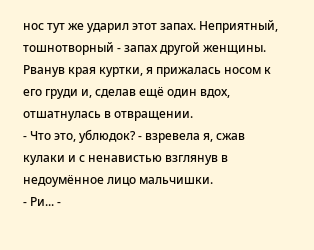нос тут же ударил этот запах. Неприятный, тошнотворный - запах другой женщины. Рванув края куртки, я прижалась носом к его груди и, сделав ещё один вдох, отшатнулась в отвращении.
- Что это, ублюдок? - взревела я, сжав кулаки и с ненавистью взглянув в недоумённое лицо мальчишки.
- Ри... -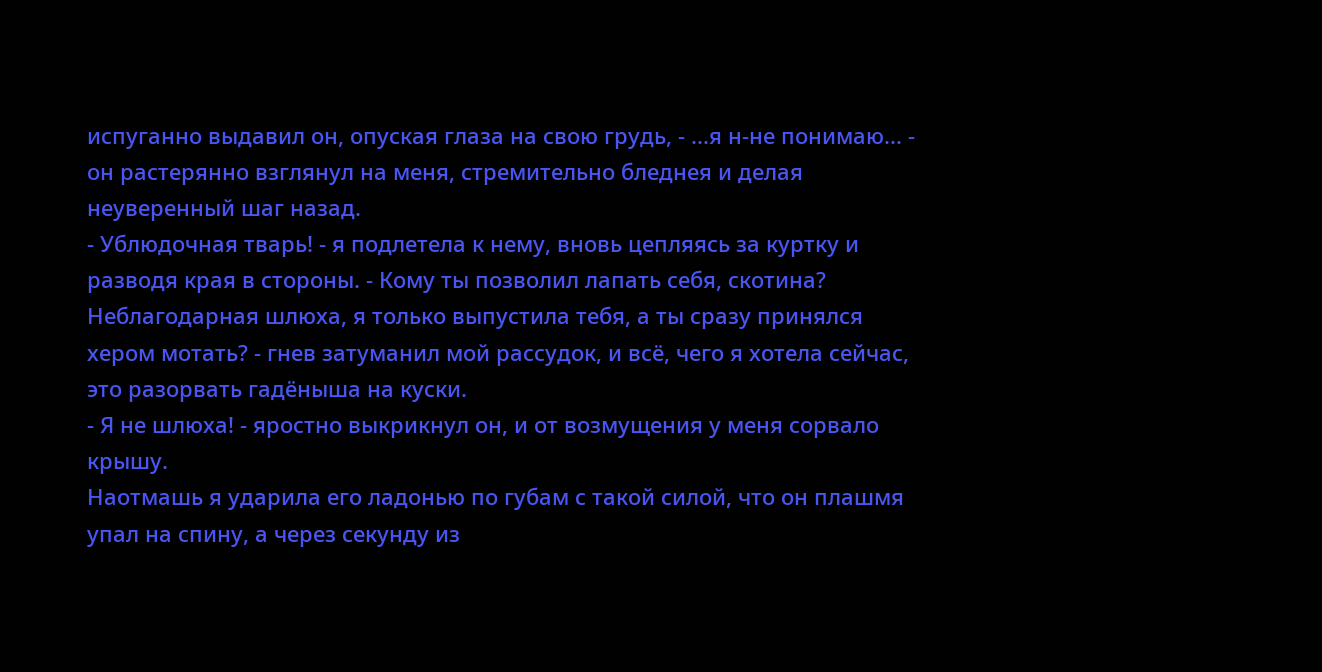испуганно выдавил он, опуская глаза на свою грудь, - ...я н-не понимаю... - он растерянно взглянул на меня, стремительно бледнея и делая неуверенный шаг назад.
- Ублюдочная тварь! - я подлетела к нему, вновь цепляясь за куртку и разводя края в стороны. - Кому ты позволил лапать себя, скотина? Неблагодарная шлюха, я только выпустила тебя, а ты сразу принялся хером мотать? - гнев затуманил мой рассудок, и всё, чего я хотела сейчас, это разорвать гадёныша на куски.
- Я не шлюха! - яростно выкрикнул он, и от возмущения у меня сорвало крышу.
Наотмашь я ударила его ладонью по губам с такой силой, что он плашмя упал на спину, а через секунду из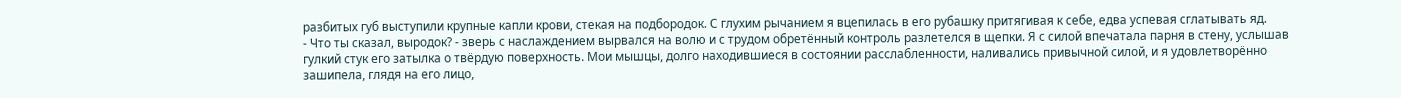разбитых губ выступили крупные капли крови, стекая на подбородок. С глухим рычанием я вцепилась в его рубашку притягивая к себе, едва успевая сглатывать яд.
- Что ты сказал, выродок? - зверь с наслаждением вырвался на волю и с трудом обретённый контроль разлетелся в щепки. Я с силой впечатала парня в стену, услышав гулкий стук его затылка о твёрдую поверхность. Мои мышцы, долго находившиеся в состоянии расслабленности, наливались привычной силой, и я удовлетворённо зашипела, глядя на его лицо,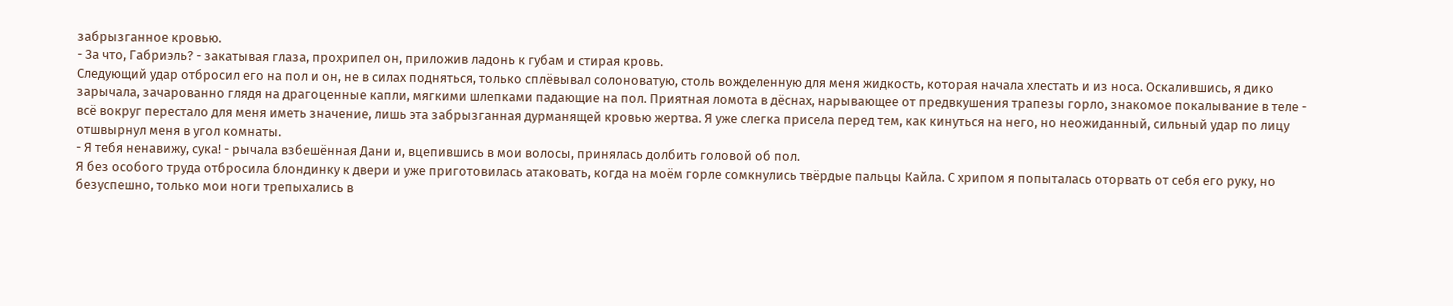забрызганное кровью.
- За что, Габриэль? - закатывая глаза, прохрипел он, приложив ладонь к губам и стирая кровь.
Следующий удар отбросил его на пол и он, не в силах подняться, только сплёвывал солоноватую, столь вожделенную для меня жидкость, которая начала хлестать и из носа. Оскалившись, я дико зарычала, зачарованно глядя на драгоценные капли, мягкими шлепками падающие на пол. Приятная ломота в дёснах, нарывающее от предвкушения трапезы горло, знакомое покалывание в теле - всё вокруг перестало для меня иметь значение, лишь эта забрызганная дурманящей кровью жертва. Я уже слегка присела перед тем, как кинуться на него, но неожиданный, сильный удар по лицу отшвырнул меня в угол комнаты.
- Я тебя ненавижу, сука! - рычала взбешённая Дани и, вцепившись в мои волосы, принялась долбить головой об пол.
Я без особого труда отбросила блондинку к двери и уже приготовилась атаковать, когда на моём горле сомкнулись твёрдые пальцы Кайла. С хрипом я попыталась оторвать от себя его руку, но безуспешно, только мои ноги трепыхались в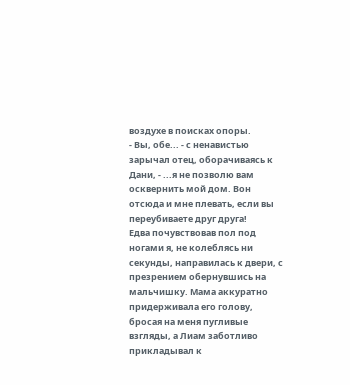воздухе в поисках опоры.
- Вы, обе... - с ненавистью зарычал отец, оборачиваясь к Дани, - ...я не позволю вам осквернить мой дом. Вон отсюда и мне плевать, если вы переубиваете друг друга!
Едва почувствовав пол под ногами я, не колеблясь ни секунды, направилась к двери, с презрением обернувшись на мальчишку. Мама аккуратно придерживала его голову, бросая на меня пугливые взгляды, а Лиам заботливо прикладывал к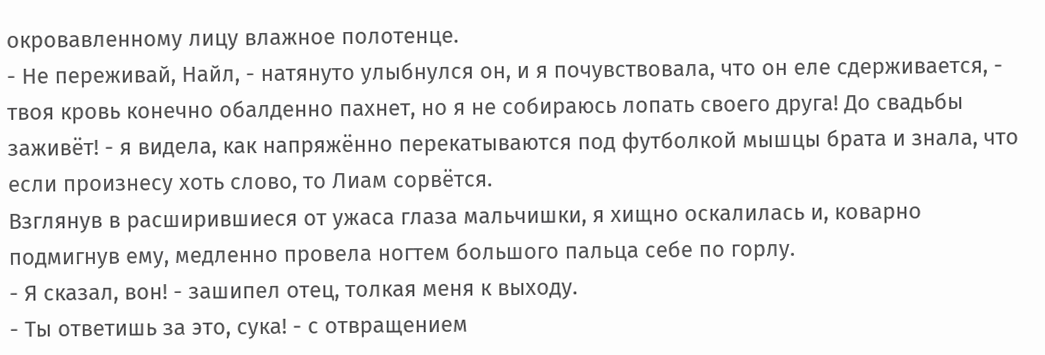окровавленному лицу влажное полотенце.
- Не переживай, Найл, - натянуто улыбнулся он, и я почувствовала, что он еле сдерживается, - твоя кровь конечно обалденно пахнет, но я не собираюсь лопать своего друга! До свадьбы заживёт! - я видела, как напряжённо перекатываются под футболкой мышцы брата и знала, что если произнесу хоть слово, то Лиам сорвётся.
Взглянув в расширившиеся от ужаса глаза мальчишки, я хищно оскалилась и, коварно подмигнув ему, медленно провела ногтем большого пальца себе по горлу.
- Я сказал, вон! - зашипел отец, толкая меня к выходу.
- Ты ответишь за это, сука! - с отвращением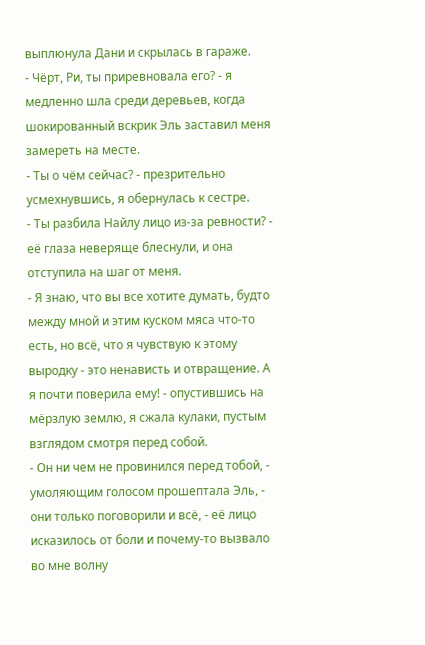выплюнула Дани и скрылась в гараже.
- Чёрт, Ри, ты приревновала его? - я медленно шла среди деревьев, когда шокированный вскрик Эль заставил меня замереть на месте.
- Ты о чём сейчас? - презрительно усмехнувшись, я обернулась к сестре.
- Ты разбила Найлу лицо из-за ревности? - её глаза неверяще блеснули, и она отступила на шаг от меня.
- Я знаю, что вы все хотите думать, будто между мной и этим куском мяса что-то есть, но всё, что я чувствую к этому выродку - это ненависть и отвращение. А я почти поверила ему! - опустившись на мёрзлую землю, я сжала кулаки, пустым взглядом смотря перед собой.
- Он ни чем не провинился перед тобой, - умоляющим голосом прошептала Эль, - они только поговорили и всё, - её лицо исказилось от боли и почему-то вызвало во мне волну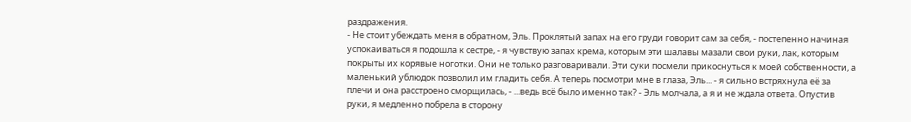раздражения.
- Не стоит убеждать меня в обратном, Эль. Проклятый запах на его груди говорит сам за себя, - постепенно начиная успокаиваться я подошла к сестре, - я чувствую запах крема, которым эти шалавы мазали свои руки, лак, которым покрыты их корявые ноготки. Они не только разговаривали. Эти суки посмели прикоснуться к моей собственности, а маленький ублюдок позволил им гладить себя. А теперь посмотри мне в глаза, Эль... - я сильно встряхнула её за плечи и она расстроено сморщилась, - ...ведь всё было именно так? - Эль молчала, а я и не ждала ответа. Опустив руки, я медленно побрела в сторону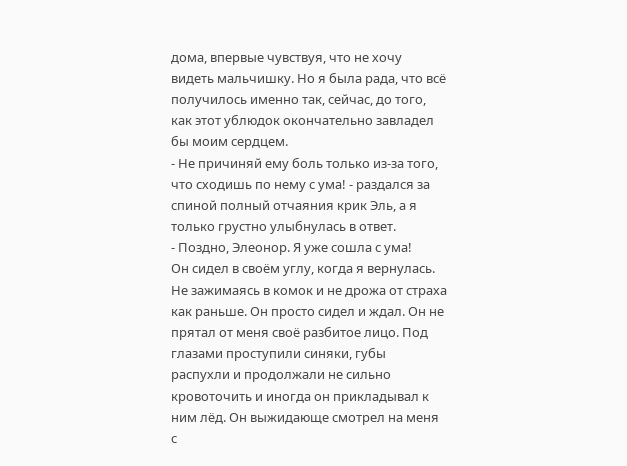дома, впервые чувствуя, что не хочу видеть мальчишку. Но я была рада, что всё получилось именно так, сейчас, до того, как этот ублюдок окончательно завладел бы моим сердцем.
- Не причиняй ему боль только из-за того, что сходишь по нему с ума! - раздался за спиной полный отчаяния крик Эль, а я только грустно улыбнулась в ответ.
- Поздно, Элеонор. Я уже сошла с ума!
Он сидел в своём углу, когда я вернулась. Не зажимаясь в комок и не дрожа от страха как раньше. Он просто сидел и ждал. Он не прятал от меня своё разбитое лицо. Под глазами проступили синяки, губы распухли и продолжали не сильно кровоточить и иногда он прикладывал к ним лёд. Он выжидающе смотрел на меня с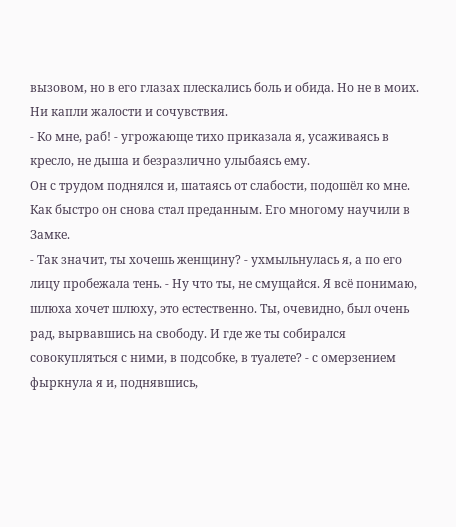вызовом, но в его глазах плескались боль и обида. Но не в моих. Ни капли жалости и сочувствия.
- Ко мне, раб! - угрожающе тихо приказала я, усаживаясь в кресло, не дыша и безразлично улыбаясь ему.
Он с трудом поднялся и, шатаясь от слабости, подошёл ко мне. Как быстро он снова стал преданным. Его многому научили в Замке.
- Так значит, ты хочешь женщину? - ухмыльнулась я, а по его лицу пробежала тень. - Ну что ты, не смущайся. Я всё понимаю, шлюха хочет шлюху, это естественно. Ты, очевидно, был очень рад, вырвавшись на свободу. И где же ты собирался совокупляться с ними, в подсобке, в туалете? - с омерзением фыркнула я и, поднявшись,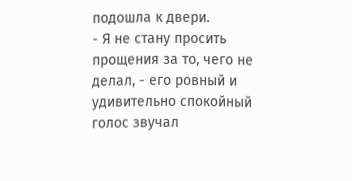подошла к двери.
- Я не стану просить прощения за то, чего не делал, - его ровный и удивительно спокойный голос звучал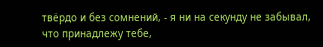твёрдо и без сомнений, - я ни на секунду не забывал, что принадлежу тебе,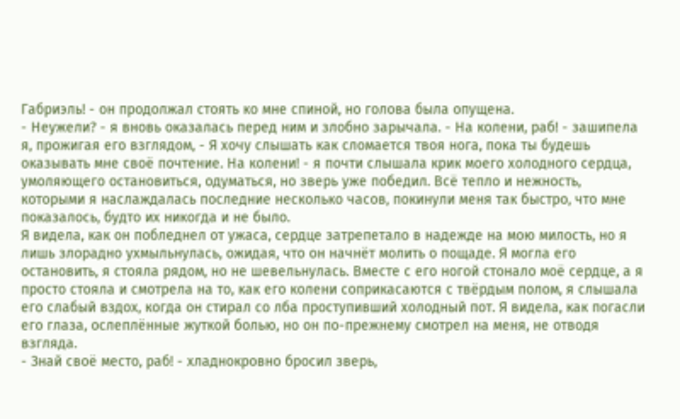Габриэль! - он продолжал стоять ко мне спиной, но голова была опущена.
- Неужели? - я вновь оказалась перед ним и злобно зарычала. - На колени, раб! - зашипела я, прожигая его взглядом, - Я хочу слышать как сломается твоя нога, пока ты будешь оказывать мне своё почтение. На колени! - я почти слышала крик моего холодного сердца, умоляющего остановиться, одуматься, но зверь уже победил. Всё тепло и нежность, которыми я наслаждалась последние несколько часов, покинули меня так быстро, что мне показалось, будто их никогда и не было.
Я видела, как он побледнел от ужаса, сердце затрепетало в надежде на мою милость, но я лишь злорадно ухмыльнулась, ожидая, что он начнёт молить о пощаде. Я могла его остановить, я стояла рядом, но не шевельнулась. Вместе с его ногой стонало моё сердце, а я просто стояла и смотрела на то, как его колени соприкасаются с твёрдым полом, я слышала его слабый вздох, когда он стирал со лба проступивший холодный пот. Я видела, как погасли его глаза, ослеплённые жуткой болью, но он по-прежнему смотрел на меня, не отводя взгляда.
- Знай своё место, раб! - хладнокровно бросил зверь,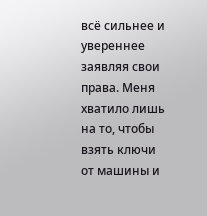всё сильнее и увереннее заявляя свои права. Меня хватило лишь на то, чтобы взять ключи от машины и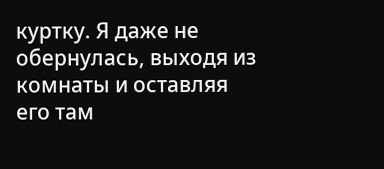куртку. Я даже не обернулась, выходя из комнаты и оставляя его там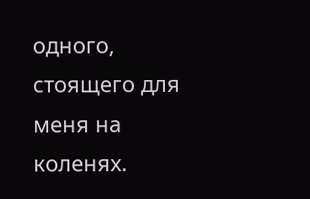одного, стоящего для меня на коленях.